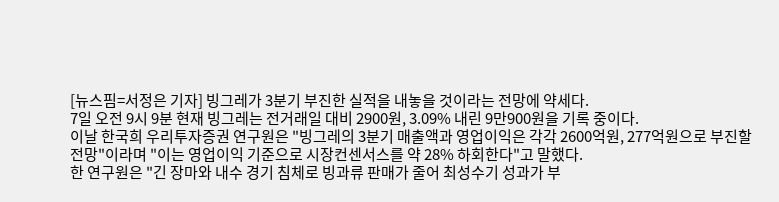[뉴스핌=서정은 기자] 빙그레가 3분기 부진한 실적을 내놓을 것이라는 전망에 약세다.
7일 오전 9시 9분 현재 빙그레는 전거래일 대비 2900원, 3.09% 내린 9만900원을 기록 중이다.
이날 한국희 우리투자증권 연구원은 "빙그레의 3분기 매출액과 영업이익은 각각 2600억원, 277억원으로 부진할 전망"이라며 "이는 영업이익 기준으로 시장컨센서스를 약 28% 하회한다"고 말했다.
한 연구원은 "긴 장마와 내수 경기 침체로 빙과류 판매가 줄어 최성수기 성과가 부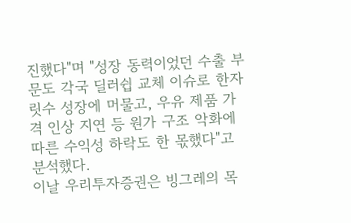진했다"며 "성장 동력이었던 수출 부문도 각국 딜러쉽 교체 이슈로 한자릿수 성장에 머물고, 우유 제품 가격 인상 지연 등 원가 구조 악화에 따른 수익성 하락도 한 몫했다"고 분석했다.
이날 우리투자증권은 빙그레의 목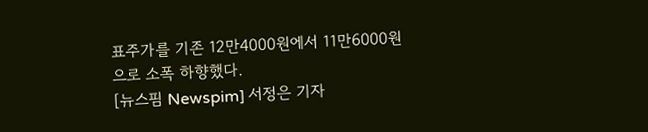표주가를 기존 12만4000원에서 11만6000원으로 소폭 하향했다.
[뉴스핌 Newspim] 서정은 기자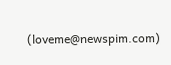(loveme@newspim.com)